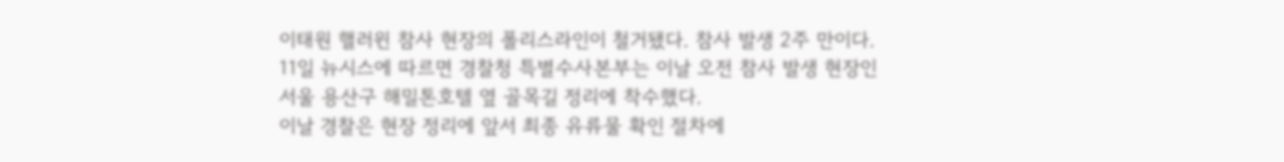이태원 핼러윈 참사 현장의 폴리스라인이 철거됐다. 참사 발생 2주 만이다.
11일 뉴시스에 따르면 경찰청 특별수사본부는 이날 오전 참사 발생 현장인 서울 용산구 해밀톤호텔 옆 골목길 정리에 착수했다.
이날 경찰은 현장 정리에 앞서 최종 유류물 확인 절차에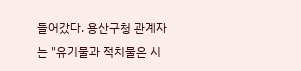들어갔다. 용산구청 관계자는 "유기물과 적치물은 시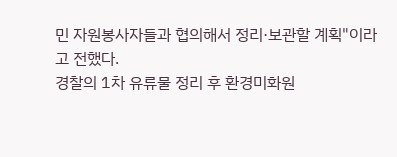민 자원봉사자들과 협의해서 정리·보관할 계획"이라고 전했다.
경찰의 1차 유류물 정리 후 환경미화원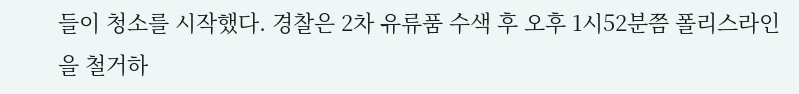들이 청소를 시작했다. 경찰은 2차 유류품 수색 후 오후 1시52분쯤 폴리스라인을 철거하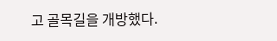고 골목길을 개방했다.